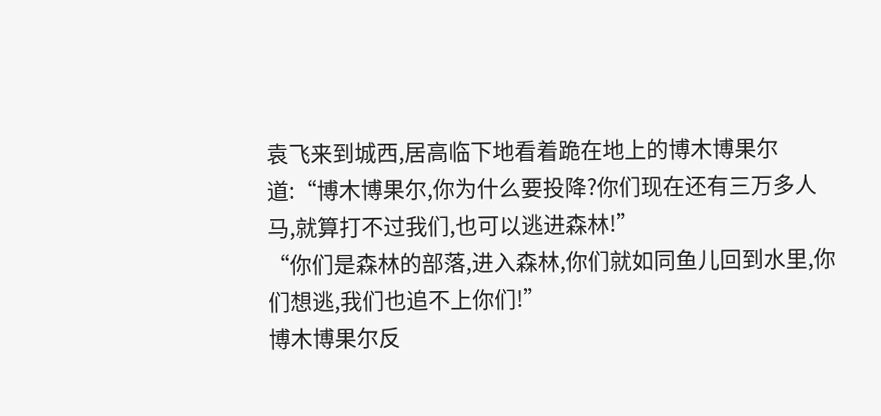袁飞来到城西,居高临下地看着跪在地上的博木博果尔道:“博木博果尔,你为什么要投降?你们现在还有三万多人马,就算打不过我们,也可以逃进森林!”
“你们是森林的部落,进入森林,你们就如同鱼儿回到水里,你们想逃,我们也追不上你们!”
博木博果尔反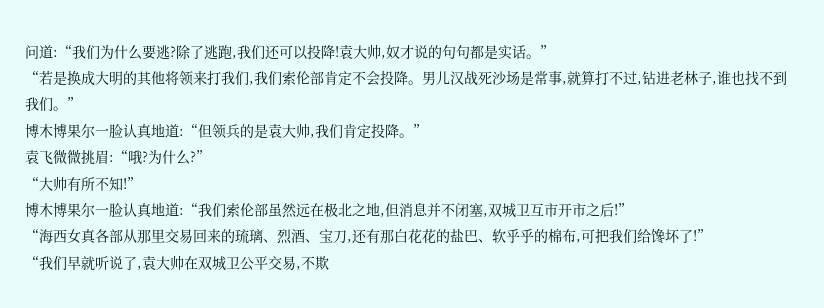问道:“我们为什么要逃?除了逃跑,我们还可以投降!袁大帅,奴才说的句句都是实话。”
“若是换成大明的其他将领来打我们,我们索伦部肯定不会投降。男儿汉战死沙场是常事,就算打不过,钻进老林子,谁也找不到我们。”
博木博果尔一脸认真地道:“但领兵的是袁大帅,我们肯定投降。”
袁飞微微挑眉:“哦?为什么?”
“大帅有所不知!”
博木博果尔一脸认真地道:“我们索伦部虽然远在极北之地,但消息并不闭塞,双城卫互市开市之后!”
“海西女真各部从那里交易回来的琉璃、烈酒、宝刀,还有那白花花的盐巴、软乎乎的棉布,可把我们给馋坏了!”
“我们早就听说了,袁大帅在双城卫公平交易,不欺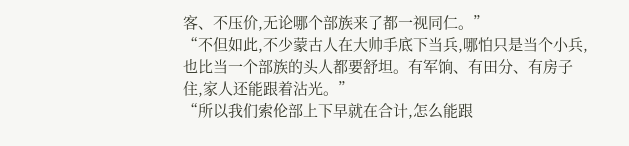客、不压价,无论哪个部族来了都一视同仁。”
“不但如此,不少蒙古人在大帅手底下当兵,哪怕只是当个小兵,也比当一个部族的头人都要舒坦。有军饷、有田分、有房子住,家人还能跟着沾光。”
“所以我们索伦部上下早就在合计,怎么能跟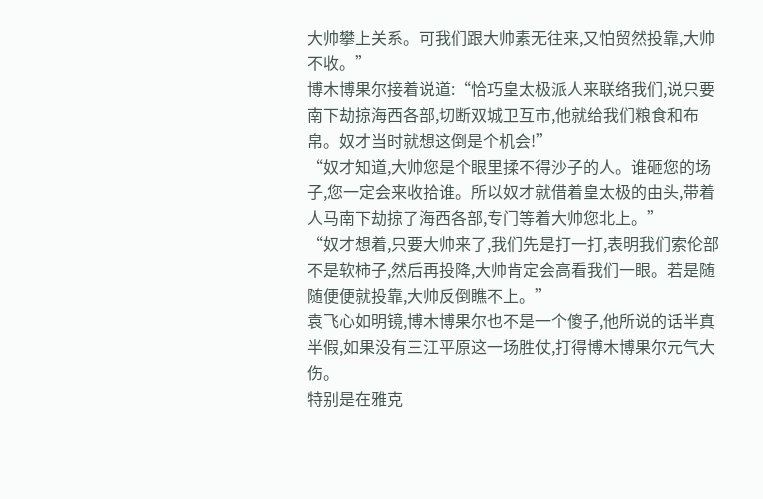大帅攀上关系。可我们跟大帅素无往来,又怕贸然投靠,大帅不收。”
博木博果尔接着说道:“恰巧皇太极派人来联络我们,说只要南下劫掠海西各部,切断双城卫互市,他就给我们粮食和布帛。奴才当时就想这倒是个机会!”
“奴才知道,大帅您是个眼里揉不得沙子的人。谁砸您的场子,您一定会来收拾谁。所以奴才就借着皇太极的由头,带着人马南下劫掠了海西各部,专门等着大帅您北上。”
“奴才想着,只要大帅来了,我们先是打一打,表明我们索伦部不是软柿子,然后再投降,大帅肯定会高看我们一眼。若是随随便便就投靠,大帅反倒瞧不上。”
袁飞心如明镜,博木博果尔也不是一个傻子,他所说的话半真半假,如果没有三江平原这一场胜仗,打得博木博果尔元气大伤。
特别是在雅克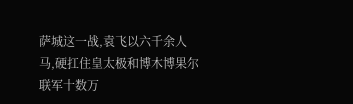萨城这一战,袁飞以六千余人马,硬扛住皇太极和博木博果尔联军十数万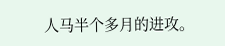人马半个多月的进攻。